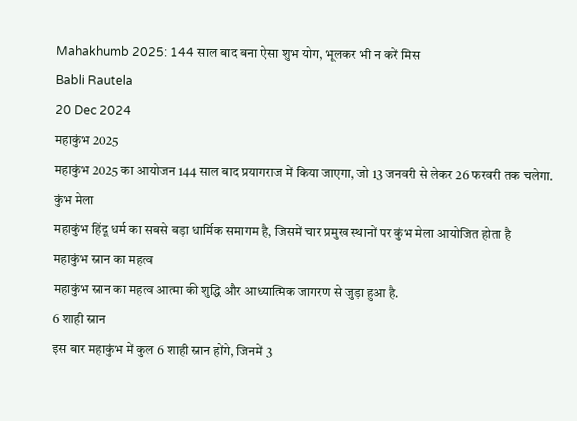Mahakhumb 2025: 144 साल बाद बना ऐसा शुभ योग, भूलकर भी न करें मिस
Babli Rautela
20 Dec 2024
महाकुंभ 2025
महाकुंभ 2025 का आयोजन 144 साल बाद प्रयागराज में किया जाएगा, जो 13 जनवरी से लेकर 26 फरवरी तक चलेगा.
कुंभ मेला
महाकुंभ हिंदू धर्म का सबसे बड़ा धार्मिक समागम है, जिसमें चार प्रमुख स्थानों पर कुंभ मेला आयोजित होता है
महाकुंभ स्नान का महत्व
महाकुंभ स्नान का महत्व आत्मा की शुद्धि और आध्यात्मिक जागरण से जुड़ा हुआ है.
6 शाही स्नान
इस बार महाकुंभ में कुल 6 शाही स्नान होंगे, जिनमें 3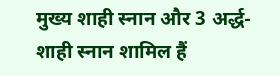मुख्य शाही स्नान और 3 अर्द्ध-शाही स्नान शामिल हैं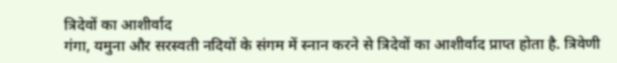त्रिदेवों का आशीर्वाद
गंगा, यमुना और सरस्वती नदियों के संगम में स्नान करने से त्रिदेवों का आशीर्वाद प्राप्त होता है. त्रिवेणी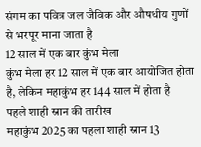संगम का पवित्र जल जैविक और औषधीय गुणों से भरपूर माना जाता है
12 साल में एक बार कुंभ मेला
कुंभ मेला हर 12 साल में एक बार आयोजित होता है, लेकिन महाकुंभ हर 144 साल में होता है
पहले शाही स्नान की तारीख
महाकुंभ 2025 का पहला शाही स्नान 13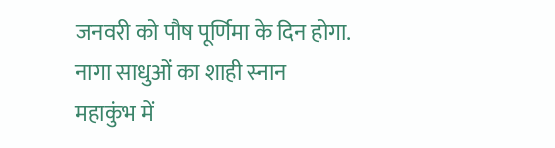जनवरी को पौष पूर्णिमा के दिन होगा.
नागा साधुओं का शाही स्नान
महाकुंभ में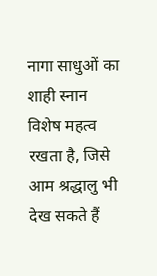नागा साधुओं का शाही स्नान विशेष महत्व रखता है, जिसे आम श्रद्धालु भी देख सकते हैं